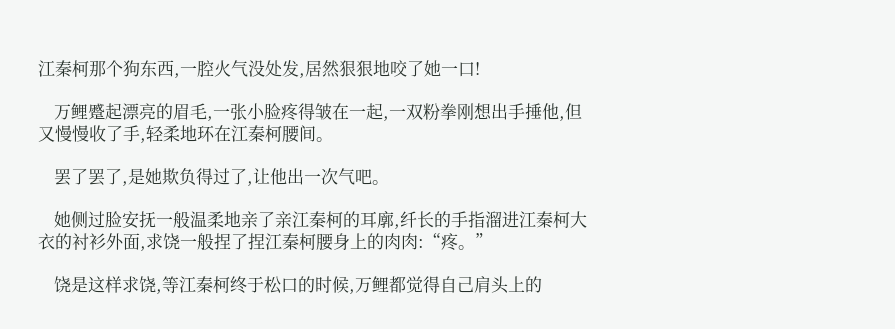江秦柯那个狗东西,一腔火气没处发,居然狠狠地咬了她一口!

    万鲤蹙起漂亮的眉毛,一张小脸疼得皱在一起,一双粉拳刚想出手捶他,但又慢慢收了手,轻柔地环在江秦柯腰间。

    罢了罢了,是她欺负得过了,让他出一次气吧。

    她侧过脸安抚一般温柔地亲了亲江秦柯的耳廓,纤长的手指溜进江秦柯大衣的衬衫外面,求饶一般捏了捏江秦柯腰身上的肉肉:“疼。”

    饶是这样求饶,等江秦柯终于松口的时候,万鲤都觉得自己肩头上的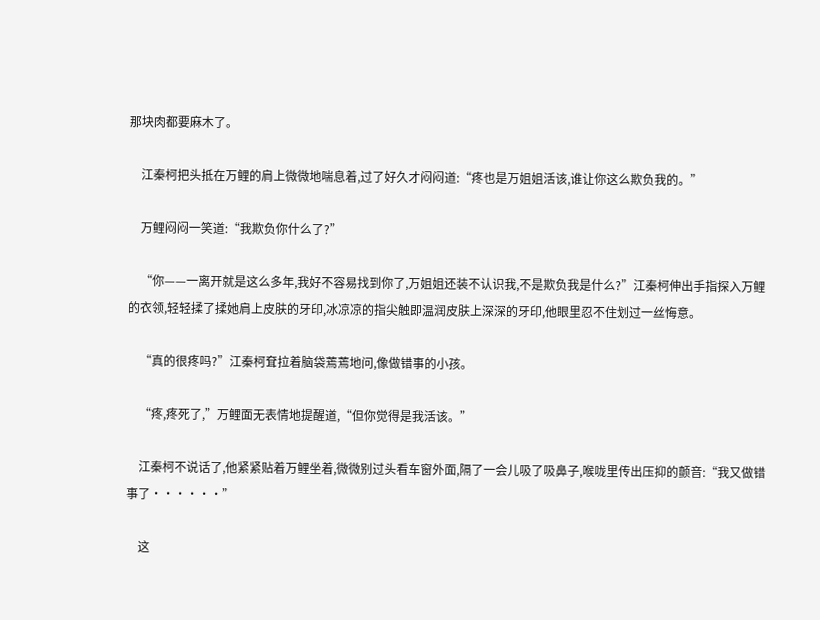那块肉都要麻木了。

    江秦柯把头抵在万鲤的肩上微微地喘息着,过了好久才闷闷道:“疼也是万姐姐活该,谁让你这么欺负我的。”

    万鲤闷闷一笑道:“我欺负你什么了?”

    “你——一离开就是这么多年,我好不容易找到你了,万姐姐还装不认识我,不是欺负我是什么?”江秦柯伸出手指探入万鲤的衣领,轻轻揉了揉她肩上皮肤的牙印,冰凉凉的指尖触即温润皮肤上深深的牙印,他眼里忍不住划过一丝悔意。

    “真的很疼吗?”江秦柯耷拉着脑袋蔫蔫地问,像做错事的小孩。

    “疼,疼死了,”万鲤面无表情地提醒道,“但你觉得是我活该。”

    江秦柯不说话了,他紧紧贴着万鲤坐着,微微别过头看车窗外面,隔了一会儿吸了吸鼻子,喉咙里传出压抑的颤音:“我又做错事了······”

    这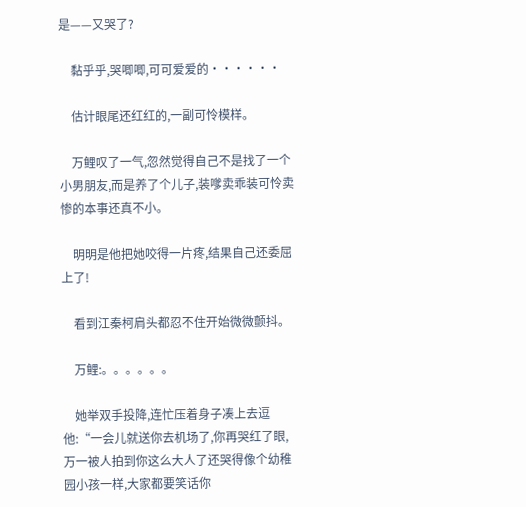是——又哭了?

    黏乎乎,哭唧唧,可可爱爱的······

    估计眼尾还红红的,一副可怜模样。

    万鲤叹了一气,忽然觉得自己不是找了一个小男朋友,而是养了个儿子,装嗲卖乖装可怜卖惨的本事还真不小。

    明明是他把她咬得一片疼,结果自己还委屈上了!

    看到江秦柯肩头都忍不住开始微微颤抖。

    万鲤:。。。。。。

    她举双手投降,连忙压着身子凑上去逗他:“一会儿就送你去机场了,你再哭红了眼,万一被人拍到你这么大人了还哭得像个幼稚园小孩一样,大家都要笑话你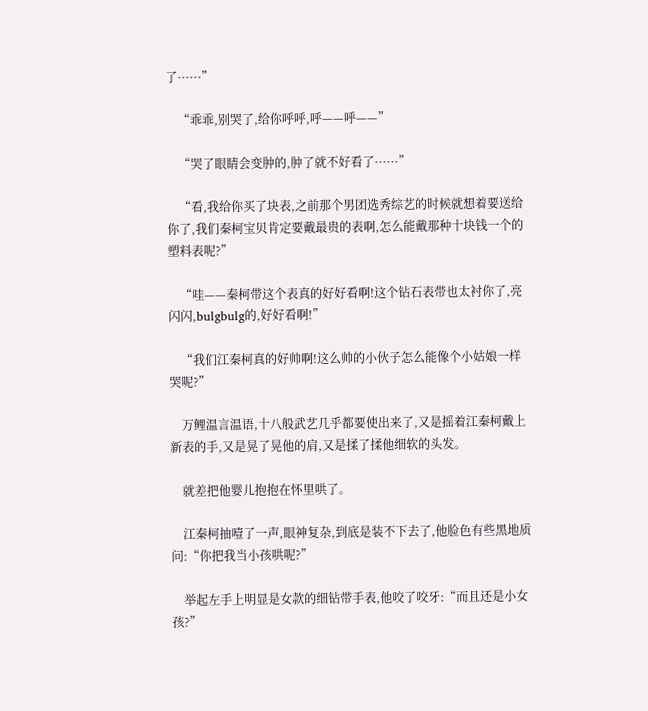了······”

    “乖乖,别哭了,给你呼呼,呼——呼——”

    “哭了眼睛会变肿的,肿了就不好看了······”

    “看,我给你买了块表,之前那个男团选秀综艺的时候就想着要送给你了,我们秦柯宝贝肯定要戴最贵的表啊,怎么能戴那种十块钱一个的塑料表呢?”

    “哇——秦柯带这个表真的好好看啊!这个钻石表带也太衬你了,亮闪闪,bulgbulg的,好好看啊!”

    “我们江秦柯真的好帅啊!这么帅的小伙子怎么能像个小姑娘一样哭呢?”

    万鲤温言温语,十八般武艺几乎都要使出来了,又是摇着江秦柯戴上新表的手,又是晃了晃他的肩,又是揉了揉他细软的头发。

    就差把他婴儿抱抱在怀里哄了。

    江秦柯抽噎了一声,眼神复杂,到底是装不下去了,他脸色有些黑地质问:“你把我当小孩哄呢?”

    举起左手上明显是女款的细钻带手表,他咬了咬牙:“而且还是小女孩?”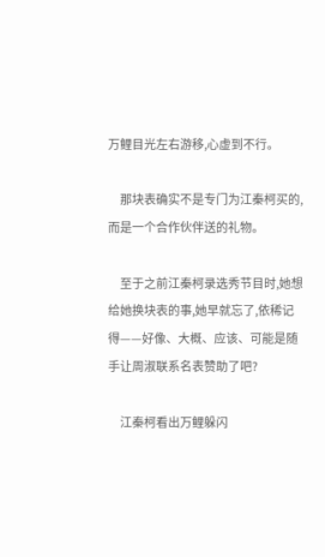万鲤目光左右游移,心虚到不行。

    那块表确实不是专门为江秦柯买的,而是一个合作伙伴送的礼物。

    至于之前江秦柯录选秀节目时,她想给她换块表的事,她早就忘了,依稀记得——好像、大概、应该、可能是随手让周淑联系名表赞助了吧?

    江秦柯看出万鲤躲闪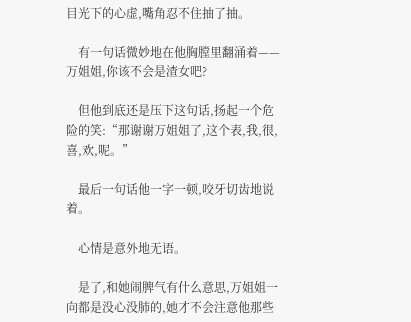目光下的心虚,嘴角忍不住抽了抽。

    有一句话微妙地在他胸膛里翻涌着——万姐姐,你该不会是渣女吧?

    但他到底还是压下这句话,扬起一个危险的笑:“那谢谢万姐姐了,这个表,我,很,喜,欢,呢。”

    最后一句话他一字一顿,咬牙切齿地说着。

    心情是意外地无语。

    是了,和她闹脾气有什么意思,万姐姐一向都是没心没肺的,她才不会注意他那些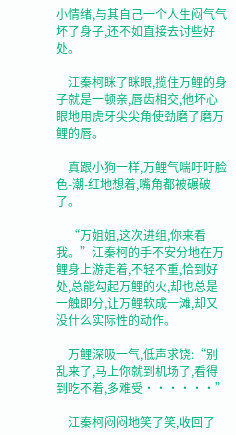小情绪,与其自己一个人生闷气气坏了身子,还不如直接去讨些好处。

    江秦柯眯了眯眼,揽住万鲤的身子就是一顿亲,唇齿相交,他坏心眼地用虎牙尖尖角使劲磨了磨万鲤的唇。

    真跟小狗一样,万鲤气喘吁吁脸色-潮-红地想着,嘴角都被碾破了。

    “万姐姐,这次进组,你来看我。”江秦柯的手不安分地在万鲤身上游走着,不轻不重,恰到好处,总能勾起万鲤的火,却也总是一触即分,让万鲤软成一滩,却又没什么实际性的动作。

    万鲤深吸一气,低声求饶:“别乱来了,马上你就到机场了,看得到吃不着,多难受······”

    江秦柯闷闷地笑了笑,收回了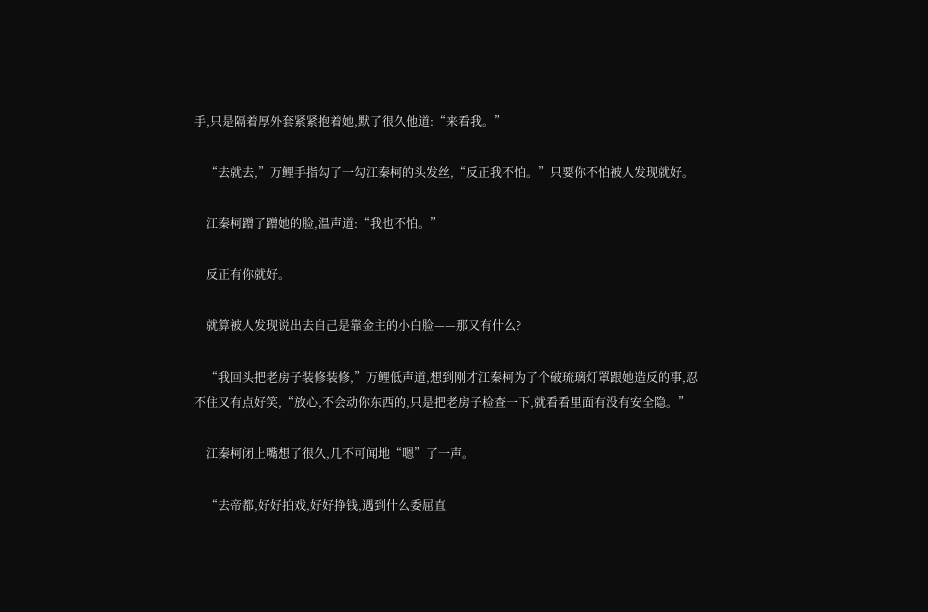手,只是隔着厚外套紧紧抱着她,默了很久他道:“来看我。”

    “去就去,”万鲤手指勾了一勾江秦柯的头发丝,“反正我不怕。”只要你不怕被人发现就好。

    江秦柯蹭了蹭她的脸,温声道:“我也不怕。”

    反正有你就好。

    就算被人发现说出去自己是靠金主的小白脸——那又有什么?

    “我回头把老房子装修装修,”万鲤低声道,想到刚才江秦柯为了个破琉璃灯罩跟她造反的事,忍不住又有点好笑,“放心,不会动你东西的,只是把老房子检查一下,就看看里面有没有安全隐。”

    江秦柯闭上嘴想了很久,几不可闻地“嗯”了一声。

    “去帝都,好好拍戏,好好挣钱,遇到什么委屈直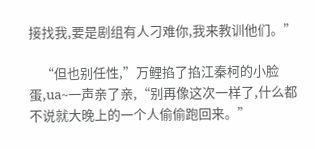接找我,要是剧组有人刁难你,我来教训他们。”

    “但也别任性,”万鲤掐了掐江秦柯的小脸蛋,ua~一声亲了亲,“别再像这次一样了,什么都不说就大晚上的一个人偷偷跑回来。”